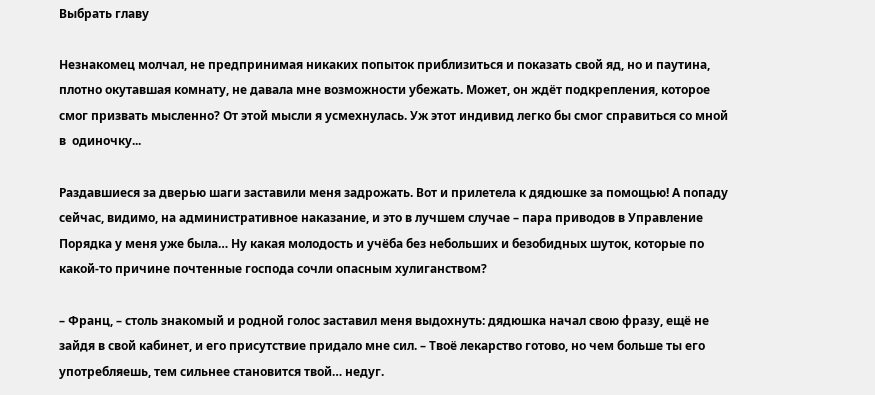Выбрать главу

Незнакомец молчал, не предпринимая никаких попыток приблизиться и показать свой яд, но и паутина, плотно окутавшая комнату, не давала мне возможности убежать. Может, он ждёт подкрепления, которое смог призвать мысленно? От этой мысли я усмехнулась. Уж этот индивид легко бы смог справиться со мной в  одиночку...

Раздавшиеся за дверью шаги заставили меня задрожать. Вот и прилетела к дядюшке за помощью! А попаду сейчас, видимо, на административное наказание, и это в лучшем случае – пара приводов в Управление Порядка у меня уже была… Ну какая молодость и учёба без небольших и безобидных шуток, которые по какой-то причине почтенные господа сочли опасным хулиганством?

– Франц, – столь знакомый и родной голос заставил меня выдохнуть: дядюшка начал свою фразу, ещё не зайдя в свой кабинет, и его присутствие придало мне сил. – Твоё лекарство готово, но чем больше ты его употребляешь, тем сильнее становится твой… недуг.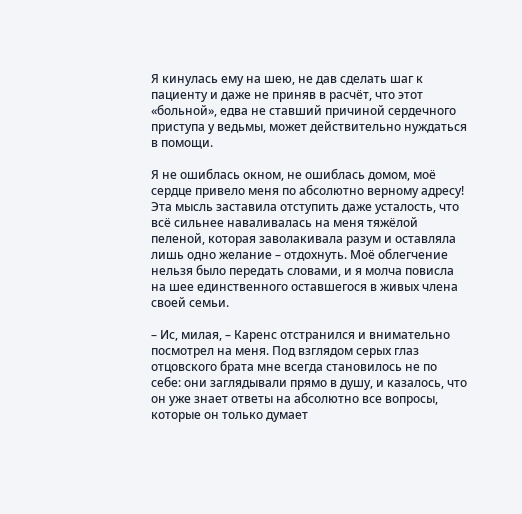Я кинулась ему на шею, не дав сделать шаг к пациенту и даже не приняв в расчёт, что этот «больной», едва не ставший причиной сердечного приступа у ведьмы, может действительно нуждаться в помощи.

Я не ошиблась окном, не ошиблась домом, моё сердце привело меня по абсолютно верному адресу! Эта мысль заставила отступить даже усталость, что всё сильнее наваливалась на меня тяжёлой пеленой, которая заволакивала разум и оставляла лишь одно желание – отдохнуть. Моё облегчение нельзя было передать словами, и я молча повисла на шее единственного оставшегося в живых члена своей семьи.

– Ис, милая, – Каренс отстранился и внимательно посмотрел на меня. Под взглядом серых глаз отцовского брата мне всегда становилось не по себе: они заглядывали прямо в душу, и казалось, что он уже знает ответы на абсолютно все вопросы, которые он только думает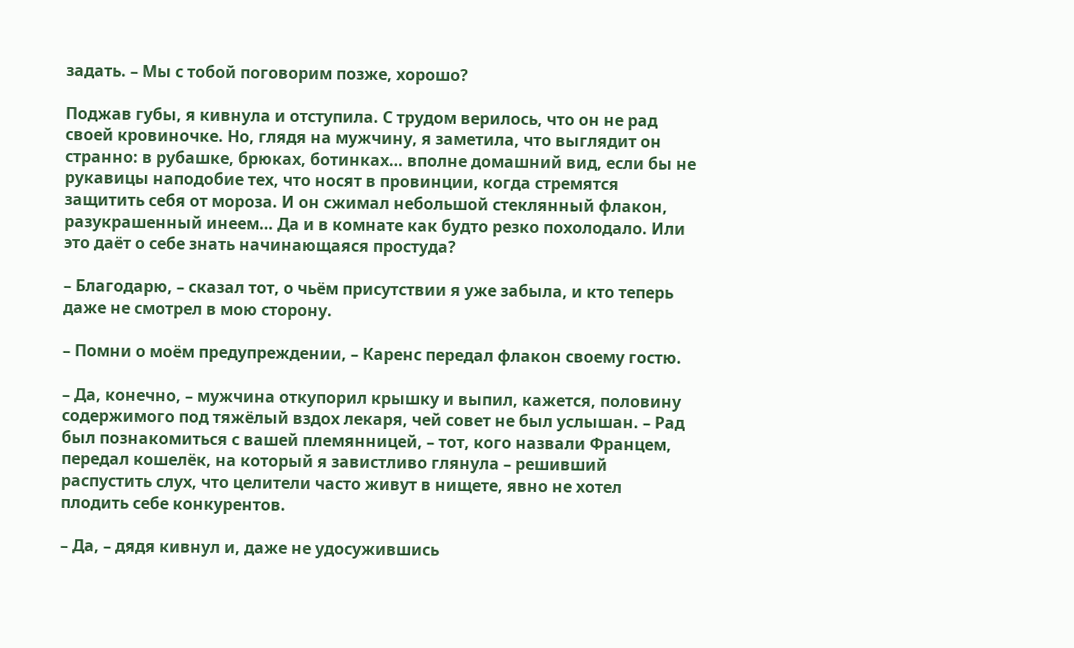задать. – Мы с тобой поговорим позже, хорошо?

Поджав губы, я кивнула и отступила. С трудом верилось, что он не рад своей кровиночке. Но, глядя на мужчину, я заметила, что выглядит он странно: в рубашке, брюках, ботинках… вполне домашний вид, если бы не рукавицы наподобие тех, что носят в провинции, когда стремятся защитить себя от мороза. И он сжимал небольшой стеклянный флакон, разукрашенный инеем… Да и в комнате как будто резко похолодало. Или это даёт о себе знать начинающаяся простуда?

– Благодарю, – сказал тот, о чьём присутствии я уже забыла, и кто теперь даже не смотрел в мою сторону.

– Помни о моём предупреждении, – Каренс передал флакон своему гостю.

– Да, конечно, – мужчина откупорил крышку и выпил, кажется, половину содержимого под тяжёлый вздох лекаря, чей совет не был услышан. – Рад был познакомиться с вашей племянницей, – тот, кого назвали Францем, передал кошелёк, на который я завистливо глянула – решивший распустить слух, что целители часто живут в нищете, явно не хотел плодить себе конкурентов.

– Да, – дядя кивнул и, даже не удосужившись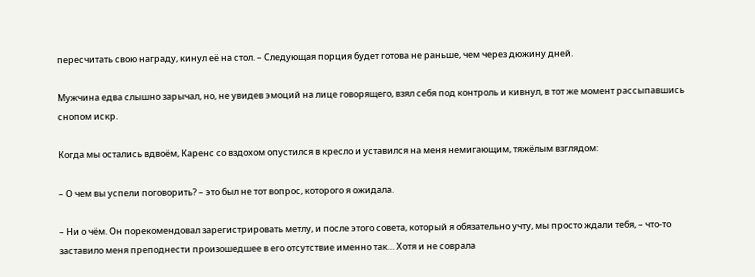пересчитать свою награду, кинул её на стол. – Следующая порция будет готова не раньше, чем через дюжину дней.

Мужчина едва слышно зарычал, но, не увидев эмоций на лице говорящего, взял себя под контроль и кивнул, в тот же момент рассыпавшись снопом искр.

Когда мы остались вдвоём, Каренс со вздохом опустился в кресло и уставился на меня немигающим, тяжёлым взглядом:

– О чем вы успели поговорить? – это был не тот вопрос, которого я ожидала.

– Ни о чём. Он порекомендовал зарегистрировать метлу, и после этого совета, который я обязательно учту, мы просто ждали тебя, – что-то заставило меня преподнести произошедшее в его отсутствие именно так… Хотя и не соврала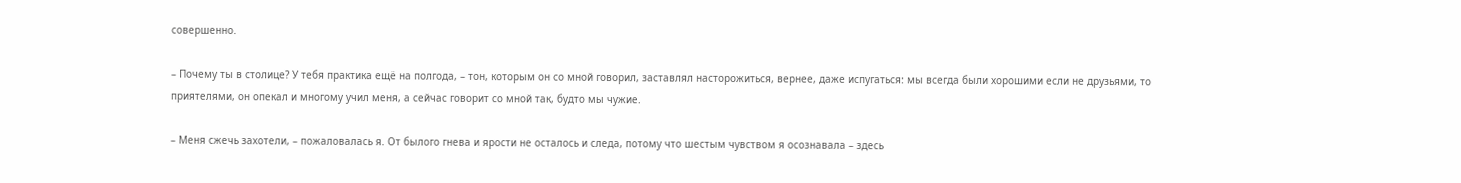совершенно.

– Почему ты в столице? У тебя практика ещё на полгода, – тон, которым он со мной говорил, заставлял насторожиться, вернее, даже испугаться: мы всегда были хорошими если не друзьями, то приятелями, он опекал и многому учил меня, а сейчас говорит со мной так, будто мы чужие.

– Меня сжечь захотели, – пожаловалась я. От былого гнева и ярости не осталось и следа, потому что шестым чувством я осознавала – здесь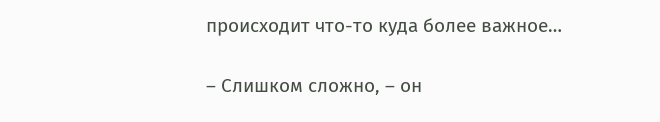происходит что-то куда более важное…

– Слишком сложно, – он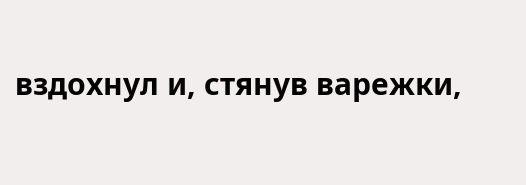вздохнул и, стянув варежки,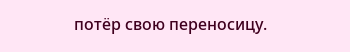потёр свою переносицу.